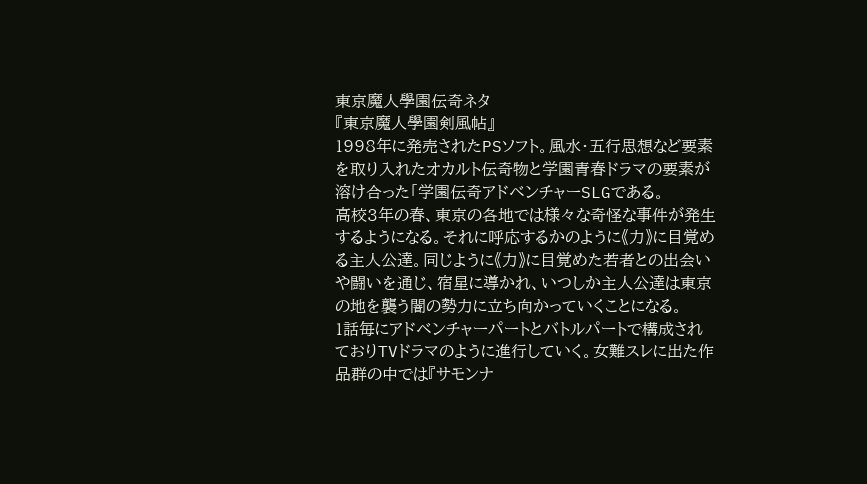東京魔人學園伝奇ネタ
『東京魔人學園剣風帖』
1998年に発売されたPSソフト。風水・五行思想など要素を取り入れたオカルト伝奇物と学園青春ドラマの要素が溶け合った「学園伝奇アドベンチャーSLGである。
高校3年の春、東京の各地では様々な奇怪な事件が発生するようになる。それに呼応するかのように《力》に目覚める主人公達。同じように《力》に目覚めた若者との出会いや闘いを通じ、宿星に導かれ、いつしか主人公達は東京の地を襲う闇の勢力に立ち向かっていくことになる。
1話毎にアドベンチャーパートとバトルパートで構成されておりTVドラマのように進行していく。女難スレに出た作品群の中では『サモンナ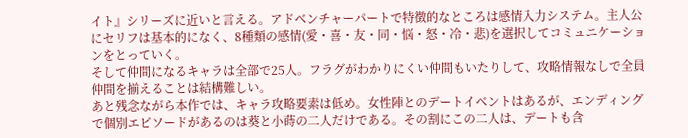イト』シリーズに近いと言える。アドベンチャーパートで特徴的なところは感情入力システム。主人公にセリフは基本的になく、8種類の感情(愛・喜・友・同・悩・怒・冷・悲)を選択してコミュニケーションをとっていく。
そして仲間になるキャラは全部で25人。フラグがわかりにくい仲間もいたりして、攻略情報なしで全員仲間を揃えることは結構難しい。
あと残念ながら本作では、キャラ攻略要素は低め。女性陣とのデートイベントはあるが、エンディングで個別エピソードがあるのは葵と小蒔の二人だけである。その割にこの二人は、デートも含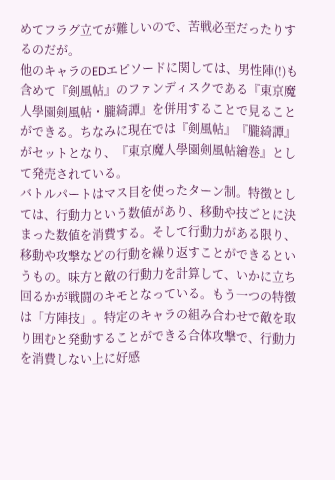めてフラグ立てが難しいので、苦戦必至だったりするのだが。
他のキャラのEDエピソードに関しては、男性陣(!)も含めて『剣風帖』のファンディスクである『東京魔人學園剣風帖・朧綺譚』を併用することで見ることができる。ちなみに現在では『剣風帖』『朧綺譚』がセットとなり、『東京魔人學園剣風帖繪巻』として発売されている。
バトルパートはマス目を使ったターン制。特徴としては、行動力という数値があり、移動や技ごとに決まった数値を消費する。そして行動力がある限り、移動や攻撃などの行動を繰り返すことができるというもの。味方と敵の行動力を計算して、いかに立ち回るかが戦闘のキモとなっている。もう一つの特徴は「方陣技」。特定のキャラの組み合わせで敵を取り囲むと発動することができる合体攻撃で、行動力を消費しない上に好感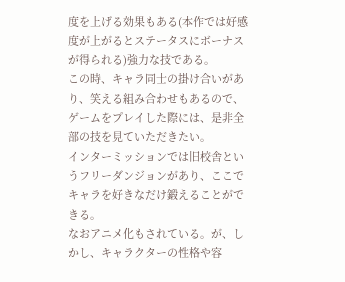度を上げる効果もある(本作では好感度が上がるとステータスにボーナスが得られる)強力な技である。
この時、キャラ同士の掛け合いがあり、笑える組み合わせもあるので、ゲームをプレイした際には、是非全部の技を見ていただきたい。
インターミッションでは旧校舎というフリーダンジョンがあり、ここでキャラを好きなだけ鍛えることができる。
なおアニメ化もされている。が、しかし、キャラクターの性格や容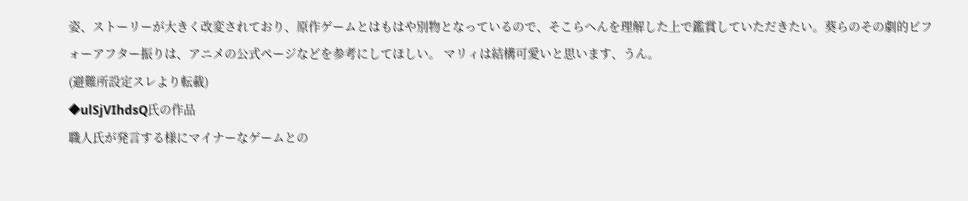姿、ストーリーが大きく改変されており、原作ゲームとはもはや別物となっているので、そこらへんを理解した上で鑑賞していただきたい。葵らのその劇的ビフォーアフター振りは、アニメの公式ページなどを参考にしてほしい。 マリィは結構可愛いと思います、うん。
(避難所設定スレより転載)
◆ulSjVIhdsQ氏の作品
職人氏が発言する様にマイナーなゲームとの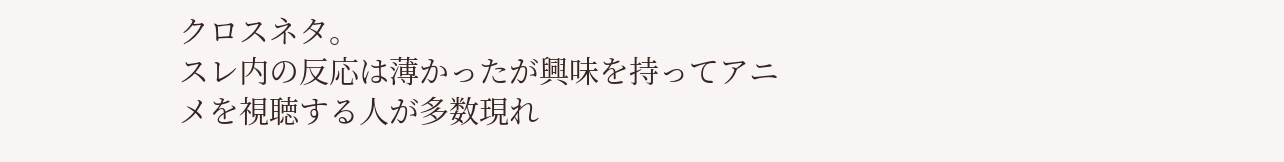クロスネタ。
スレ内の反応は薄かったが興味を持ってアニメを視聴する人が多数現れ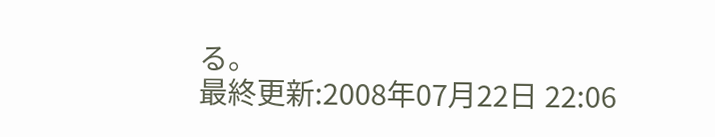る。
最終更新:2008年07月22日 22:06